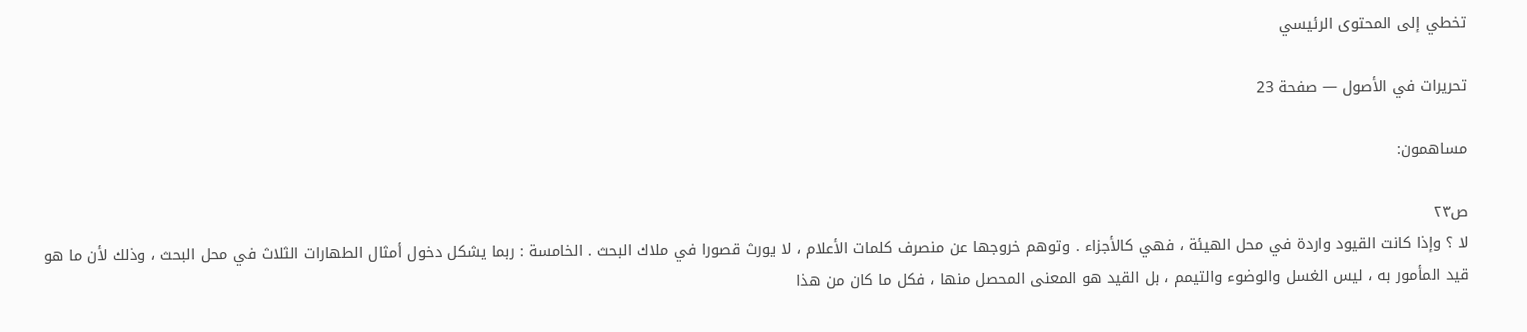تخطي إلى المحتوى الرئيسي

تحريرات في الأصول — صفحة 23

مساهمون:

ص٢٣
لا ؟ وإذا كانت القيود واردة في محل الهيئة ، فهي كالأجزاء . وتوهم خروجها عن منصرف كلمات الأعلام ، لا يورث قصورا في ملاك البحث . الخامسة : ربما يشكل دخول أمثال الطهارات الثلاث في محل البحث ، وذلك لأن ما هو قيد المأمور به ، ليس الغسل والوضوء والتيمم ، بل القيد هو المعنى المحصل منها ، فكل ما كان من هذا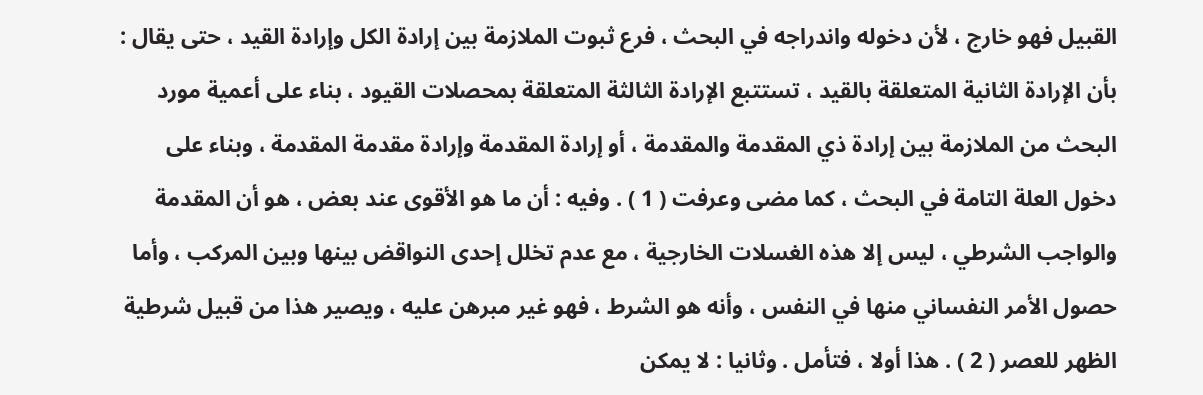القبيل فهو خارج ، لأن دخوله واندراجه في البحث ، فرع ثبوت الملازمة بين إرادة الكل وإرادة القيد ، حتى يقال : بأن الإرادة الثانية المتعلقة بالقيد ، تستتبع الإرادة الثالثة المتعلقة بمحصلات القيود ، بناء على أعمية مورد البحث من الملازمة بين إرادة ذي المقدمة والمقدمة ، أو إرادة المقدمة وإرادة مقدمة المقدمة ، وبناء على دخول العلة التامة في البحث ، كما مضى وعرفت ( 1 ) . وفيه : أن ما هو الأقوى عند بعض ، هو أن المقدمة والواجب الشرطي ، ليس إلا هذه الغسلات الخارجية ، مع عدم تخلل إحدى النواقض بينها وبين المركب ، وأما حصول الأمر النفساني منها في النفس ، وأنه هو الشرط ، فهو غير مبرهن عليه ، ويصير هذا من قبيل شرطية الظهر للعصر ( 2 ) . هذا أولا ، فتأمل . وثانيا : لا يمكن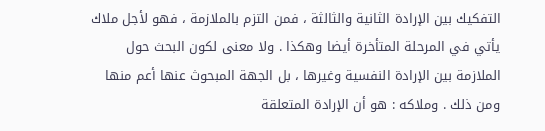التفكيك بين الإرادة الثانية والثالثة ، فمن التزم بالملازمة ، فهو لأجل ملاك يأتي في المرحلة المتأخرة أيضا وهكذا . ولا معنى لكون البحث حول الملازمة بين الإرادة النفسية وغيرها ، بل الجهة المبحوث عنها أعم منها ومن ذلك . وملاكه : هو أن الإرادة المتعلقة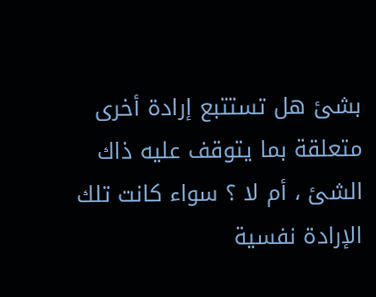بشئ هل تستتبع إرادة أخرى متعلقة بما يتوقف عليه ذاك الشئ ، أم لا ؟ سواء كانت تلك الإرادة نفسية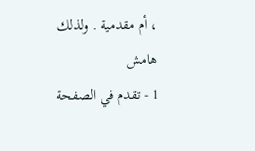، أم مقدمية . ولذلك
هامش
1 - تقدم في الصفحة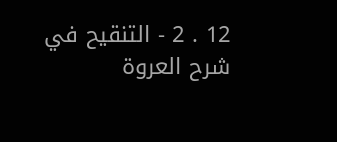12 . 2 - التنقيح في شرح العروة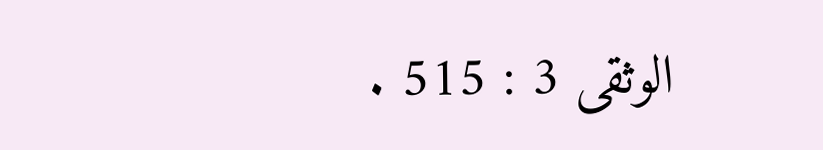الوثقى 3 : 515 .